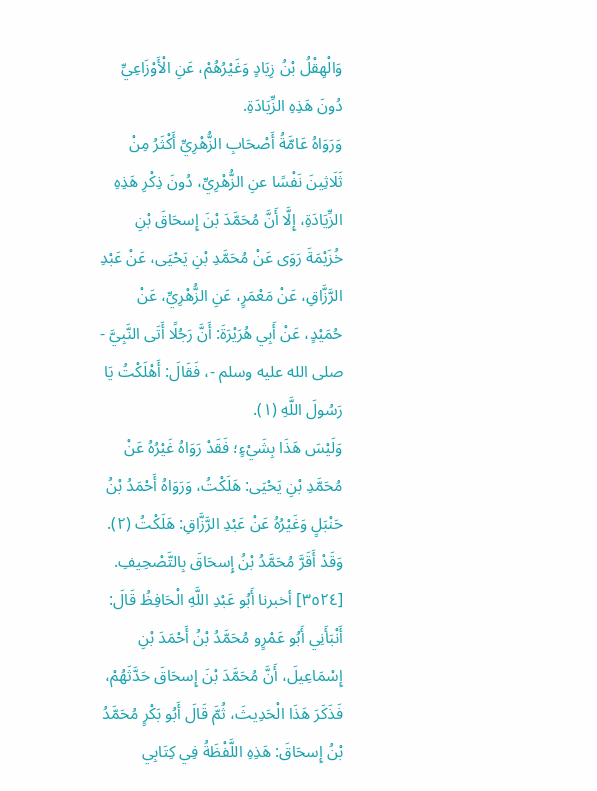وَالْهِقْلُ بْنُ زِيَادٍ وَغَيْرُهُمْ، عَنِ الْأَوْزَاعِيِّ دُونَ هَذِهِ الزِّيَادَةِ.
وَرَوَاهُ عَامَّةُ أَصْحَابِ الزُّهْرِيِّ أَكْثَرُ مِنْ ثَلَاثِينَ نَفْسًا عنِ الزُّهْرِيِّ، دُونَ ذِكْرِ هَذِهِ الزِّيَادَةِ، إِلَّا أَنَّ مُحَمَّدَ بْنَ إِسحَاقَ بْنِ خُزَيْمَةَ رَوَى عَنْ مُحَمَّدِ بْنِ يَحْيَى، عَنْ عَبْدِ الرَّزَّاقِ، عَنْ مَعْمَرٍ، عَنِ الزُّهْرِيِّ، عَنْ حُمَيْدٍ، عَنْ أَبِي هُرَيْرَةَ: أَنَّ رَجُلًا أَتَى النَّبِيَّ - صلى الله عليه وسلم -، فَقَالَ: أَهْلَكْتُ يَا رَسُولَ اللَّهِ (١).
وَلَيْسَ هَذَا بِشَيْءٍ؛ فَقَدْ رَوَاهُ غَيْرُهُ عَنْ مُحَمَّدِ بْنِ يَحْيَى: هَلَكْتُ، وَرَوَاهُ أَحْمَدُ بْنُ حَنْبَلٍ وَغَيْرُهُ عَنْ عَبْدِ الرَّزَّاقِ: هَلَكْتُ (٢).
وَقَدْ أَقَرَّ مُحَمَّدُ بْنُ إِسحَاقَ بِالتَّصْحِيفِ.
[٣٥٢٤] أخبرنا أَبُو عَبْدِ اللَّهِ الْحَافِظُ قَالَ: أَنْبَأَنِي أَبُو عَمْرٍو مُحَمَّدُ بْنُ أَحْمَدَ بْنِ إِسْمَاعِيلَ، أَنَّ مُحَمَّدَ بْنَ إِسحَاقَ حَدَّثَهُمْ، فَذَكَرَ هَذَا الْحَدِيثَ، ثُمَّ قَالَ أَبُو بَكْرٍ مُحَمَّدُ بْنُ إِسحَاقَ: هَذِهِ اللَّفْظَةُ فِي كِتَابِي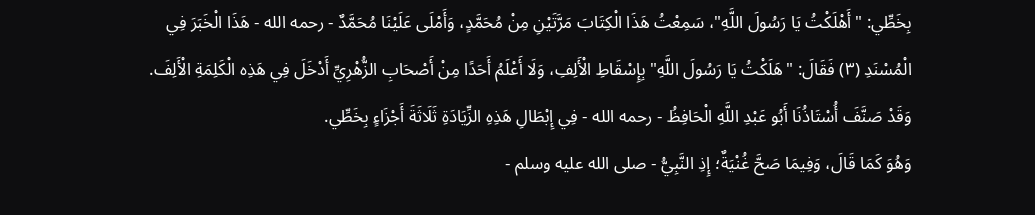بِخَطِّي: "أَهْلَكْتُ يَا رَسُولَ اللَّهِ"، سَمِعْتُ هَذَا الْكِتَابَ مَرَّتَيْنِ مِنْ مُحَمَّدٍ، وَأَمْلَى عَلَيْنَا مُحَمَّدٌ - رحمه الله - هَذَا الْخَبَرَ فِي الْمُسْنَدِ (٣) فَقَالَ: "هَلَكْتُ يَا رَسُولَ اللَّهِ" بِإِسْقَاطِ الْأَلِفِ، وَلَا أَعْلَمُ أَحَدًا مِنْ أَصْحَابِ الزُّهْرِيِّ أَدْخَلَ فِي هَذِه الْكَلِمَةِ الْأَلِفَ.
وَقَدْ صَنَّفَ أُسْتَاذُنَا أَبُو عَبْدِ اللَّهِ الْحَافِظُ - رحمه الله - فِي إِبْطَالِ هَذِهِ الزِّيَادَةِ ثَلَاثَةَ أَجْزَاءٍ بِخَطِّي.
وَهُوَ كَمَا قَالَ، وَفِيمَا صَحَّ غُنْيَةٌ؛ إِذِ النَّبِيُّ - صلى الله عليه وسلم -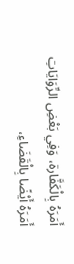أَمَرَهُ بِالْكَفَّارة، وَفِي بَعْضِ الرِّوَايَاتِ أَمَرَهُ أَيْضًا بِالْقَضَاءِ،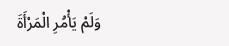وَلَمْ يَأْمُرِ الْمَرْأَةَ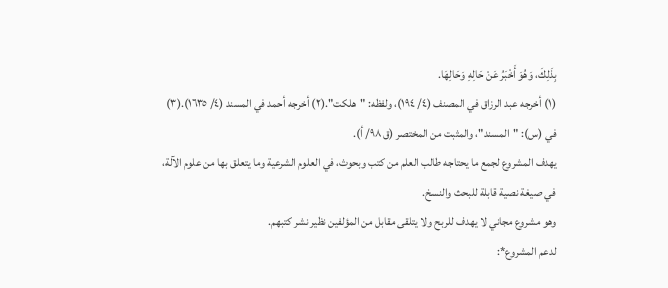بِذَلِكَ، وَهُوَ أَخْبَرُ عَنْ حَالِهِ وَحَالِهَا.
(١) أخرجه عبد الرزاق في المصنف (٤/ ١٩٤)، ولفظه: "هلكت".(٢) أخرجه أحمد في المسند (٤/ ١٦٣٥).(٣) في (س): "المسند"، والمثبت من المختصر (ق ٩٨/ أ).
يهدف المشروع لجمع ما يحتاجه طالب العلم من كتب وبحوث، في العلوم الشرعية وما يتعلق بها من علوم الآلة، في صيغة نصية قابلة للبحث والنسخ.
وهو مشروع مجاني لا يهدف للربح ولا يتلقى مقابل من المؤلفين نظير نشر كتبهم.
لدعم المشروع*: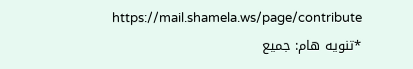https://mail.shamela.ws/page/contribute
*تنويه هام: جميع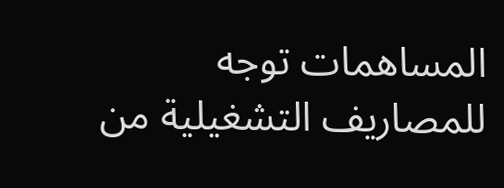المساهمات توجه للمصاريف التشغيلية من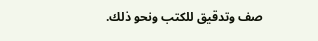صف وتدقيق للكتب ونحو ذلك.